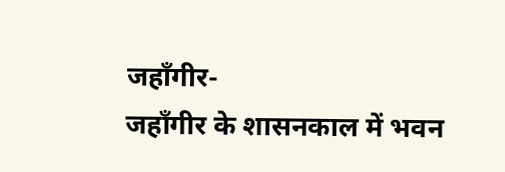जहाँगीर-
जहाँगीर के शासनकाल में भवन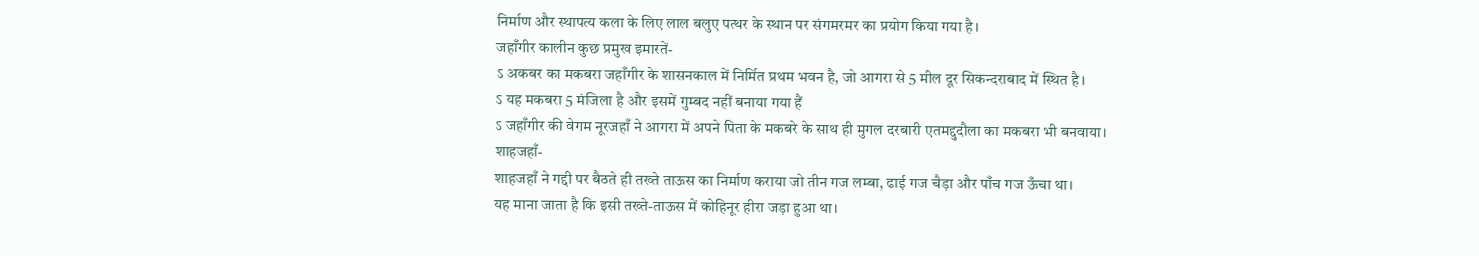निर्माण और स्थापत्य कला के लिए लाल बलुए पत्थर के स्थान पर संगमरमर का प्रयोग किया गया है।
जहाँगीर कालीन कुछ प्रमुख इमारतें-
ऽ अकबर का मकबरा जहाँगीर के शासनकाल में निर्मित प्रथम भवन है, जो आगरा से 5 मील दूर सिकन्दराबाद में स्थित है।
ऽ यह मकबरा 5 मंजिला है और इसमें गुम्बद नहीं बनाया गया हैं
ऽ जहाँगीर की वेगम नूरजहाँ ने आगरा में अपने पिता के मकबरे के साथ ही मुगल दरबारी एतमद्दुदौला का मकबरा भी बनवाया।
शाहजहाँ-
शाहजहाँ ने गद्दी पर बैठते ही तख्ते ताऊस का निर्माण कराया जो तीन गज लम्बा, ढाई गज चैड़ा और पाँच गज ऊँचा था।
यह माना जाता है कि इसी तख्ते-ताऊस में कोहिनूर हीरा जड़ा हुआ था।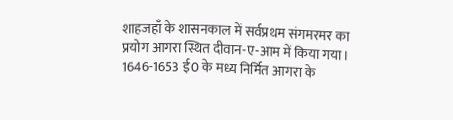शाहजहाँ के शासनकाल में सर्वप्रथम संगमरमर का प्रयोग आगरा स्थित दीवान-ए-आम में किया गया।
1646-1653 ई0 के मध्य निर्मित आगरा के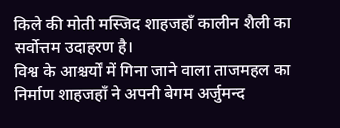किले की मोती मस्जिद शाहजहाँ कालीन शैली का सर्वोत्तम उदाहरण है।
विश्व के आश्चर्यों में गिना जाने वाला ताजमहल का निर्माण शाहजहाँ ने अपनी बेगम अर्जुमन्द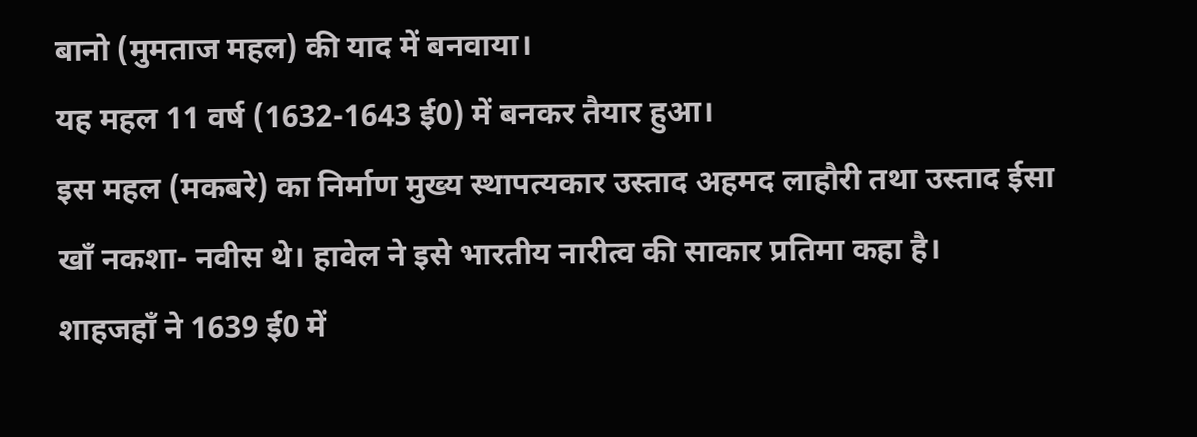बानो (मुमताज महल) की याद में बनवाया।
यह महल 11 वर्ष (1632-1643 ई0) में बनकर तैयार हुआ।
इस महल (मकबरे) का निर्माण मुख्य स्थापत्यकार उस्ताद अहमद लाहौरी तथा उस्ताद ईसा खाँ नकशा- नवीस थे। हावेल ने इसे भारतीय नारीत्व की साकार प्रतिमा कहा है।
शाहजहाँ ने 1639 ई0 में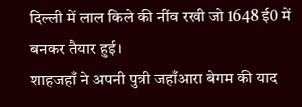दिल्ली में लाल किले की नींव रखी जो 1648 ई0 में बनकर तैयार हुई।
शाहजहाँ ने अपनी पुत्री जहाँआरा बेगम की याद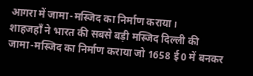आगरा में जामा-मस्जिद का निर्माण कराया।
शाहजहाँ ने भारत की सबसे बड़ी मस्जिद दिल्ली की जामा-मस्जिद का निर्माण कराया जो 1658 ई0 में बनकर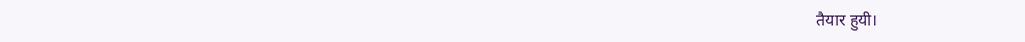तैयार हुयी।